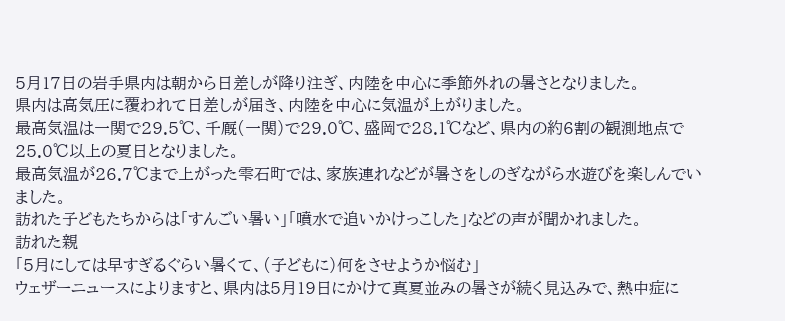5月17日の岩手県内は朝から日差しが降り注ぎ、内陸を中心に季節外れの暑さとなりました。
県内は高気圧に覆われて日差しが届き、内陸を中心に気温が上がりました。
最高気温は一関で29.5℃、千厩(一関)で29.0℃、盛岡で28.1℃など、県内の約6割の観測地点で25.0℃以上の夏日となりました。
最高気温が26.7℃まで上がった雫石町では、家族連れなどが暑さをしのぎながら水遊びを楽しんでいました。
訪れた子どもたちからは「すんごい暑い」「噴水で追いかけっこした」などの声が聞かれました。
訪れた親
「5月にしては早すぎるぐらい暑くて、(子どもに)何をさせようか悩む」
ウェザーニュースによりますと、県内は5月19日にかけて真夏並みの暑さが続く見込みで、熱中症に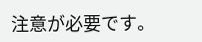注意が必要です。